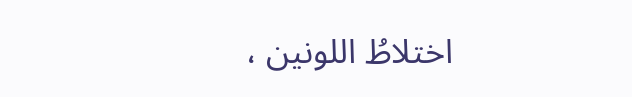اختلاطُ اللونين ،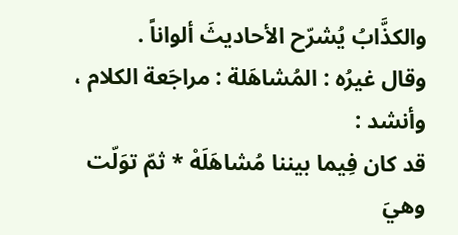والكذَّابُ يُشرّح الأحاديثَ ألواناً .
وقال غيرُه : المُشاهَلة : مراجَعة الكلام ، وأنشد :
قد كان فِيما بيننا مُشاهَلَهْ * ثمّ توَلّت وهيَ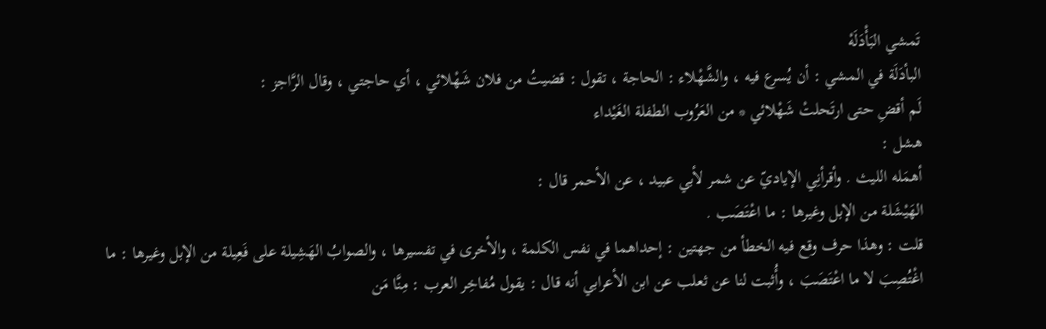تَمشي البَأْدَلَهْ
البأدَلَة في المشي : أن يُسرع فيه ، والشَّهْلاء : الحاجة ، تقول : قضيتُ من فلان شَهْلائي ، أي حاجتي ، وقال الرَّاجز :
لَم أقضِ حتى ارتَحلتْ شَهْلائي * من العَرُوب الطفلة الغَيْداء
هشل :
أهمَله الليث . وأقرأنِي الإياديّ عن شمر لأبي عبيد ، عن الأحمر قال :
الهَيْشَلة من الإبل وغيرها : ما اعْتَصَب .
قلت : وهذا حرف وقع فيه الخطأ من جهتين : إحداهما في نفس الكلمة ، والأخرى في تفسيرها ، والصوابُ الهَشِيلة على فَعِيلة من الإبل وغيرها : ما اغْتُصِبَ لا ما اعْتَصَبَ ، وأُثبت لنا عن ثعلب عن ابن الأعرابي أنه قال : يقول مُفاخِر العرب : مِنَّا مَن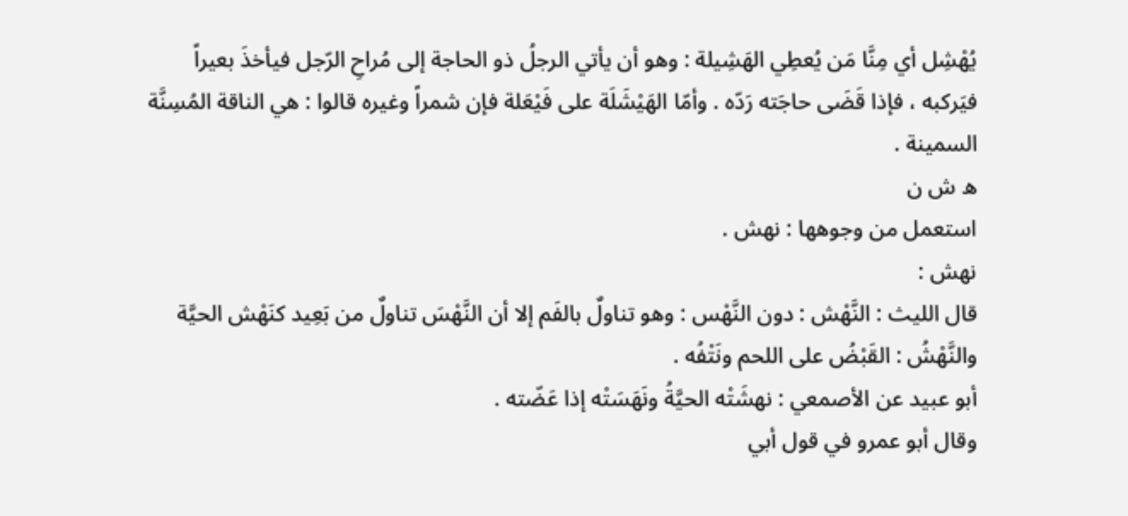يُهْشِل أي مِنَّا مَن يُعطِي الهَشِيلة : وهو أن يأتي الرجلُ ذو الحاجة إلى مُراحِ الرّجل فيأخذَ بعيراً فيَركبه ، فإذا قَضَى حاجَته رَدّه . وأمّا الهَيْشَلَة على فَيْعَلة فإن شمراً وغيره قالوا : هي الناقة المُسِنَّة السمينة .
ه ش ن
استعمل من وجوهها : نهش .
نهش :
قال الليث : النَّهْش : دون النَّهْس : وهو تناولٌ بالفَم إلا أن النَّهْسَ تناولٌ من بَعِيد كنَهْش الحيَّة والنَّهْشُ : القَبْضُ على اللحم ونَتْفُه .
أبو عبيد عن الأصمعي : نهشَتْه الحيَّةُ ونَهَسَتْه إذا عَضّته .
وقال أبو عمرو في قول أبي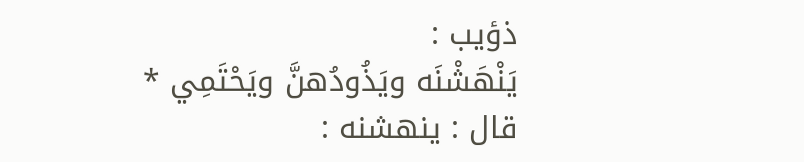ذؤيب :
يَنْهَشْنَه ويَذُودُهنَّ ويَحْتَمِي *
قال : ينهشنه :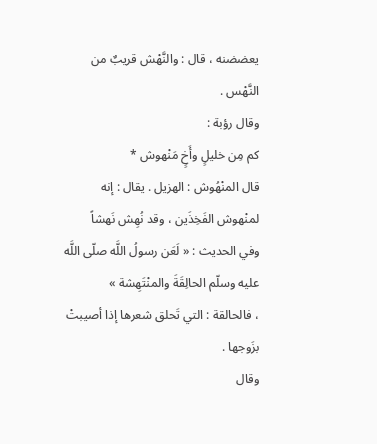يعضضنه ، قال : والنَّهْش قريبٌ من النَّهْس .
وقال رؤبة :
كم مِن خليلٍ وأَخٍ مَنْهوش *
قال المنْهُوش : الهزيل . يقال : إنه لمنْهوش الفَخِذَين ، وقد نُهِش نَهشاً
وفي الحديث : « لَعَن رسولُ اللَّه صلّى اللَّه عليه وسلّم الحالِقَةَ والمنْتَهِشة »
، فالحالقة : التي تَحلق شعرها إذا أصيبتْ بزَوجها .
وقال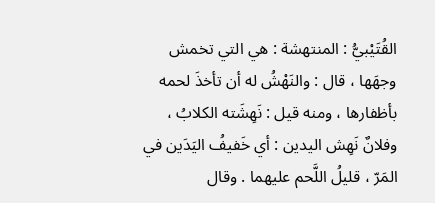القُتَيْبيُّ : المنتهشة : هي التي تخمش وجهَها ، قال : والنَهْشُ له أن تأخذَ لحمه بأظفارها ، ومنه قيل : نَهِشَته الكلابُ ، وفلانٌ نَهِش اليدين : أي خَفيفُ اليَدَين في المَرّ ، قليلُ اللَّحم عليهما . وقال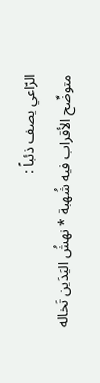الرّاعي يصف ذئباً :
متوضِّح الأقراب فيه شُهبة * نهشُ اليَدَين تَخاله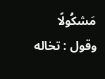مَشكُولًا
وقول : تخاله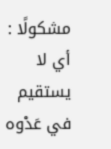مشكولًا : أي لا يستقيم في عَدْوه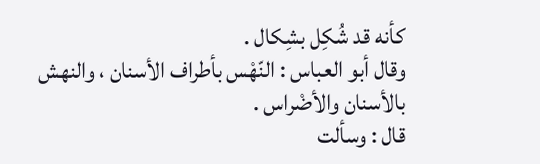كأنه قد شُكِل بشِكال .
وقال أبو العباس : النّهْس بأطراف الأسنان ، والنهش بالأسنان والأضْراس .
قال : وسألت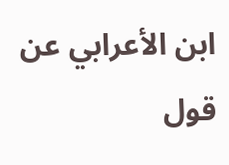ابن الأعرابي عن
قول